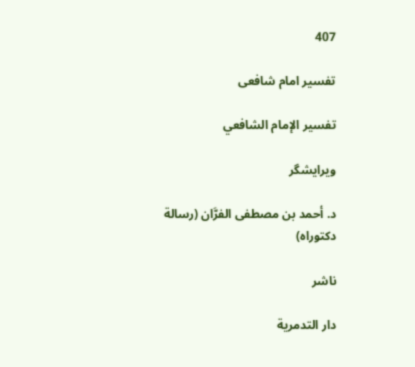407

تفسیر امام شافعی

تفسير الإمام الشافعي

ویرایشگر

د. أحمد بن مصطفى الفرَّان (رسالة دكتوراه)

ناشر

دار التدمرية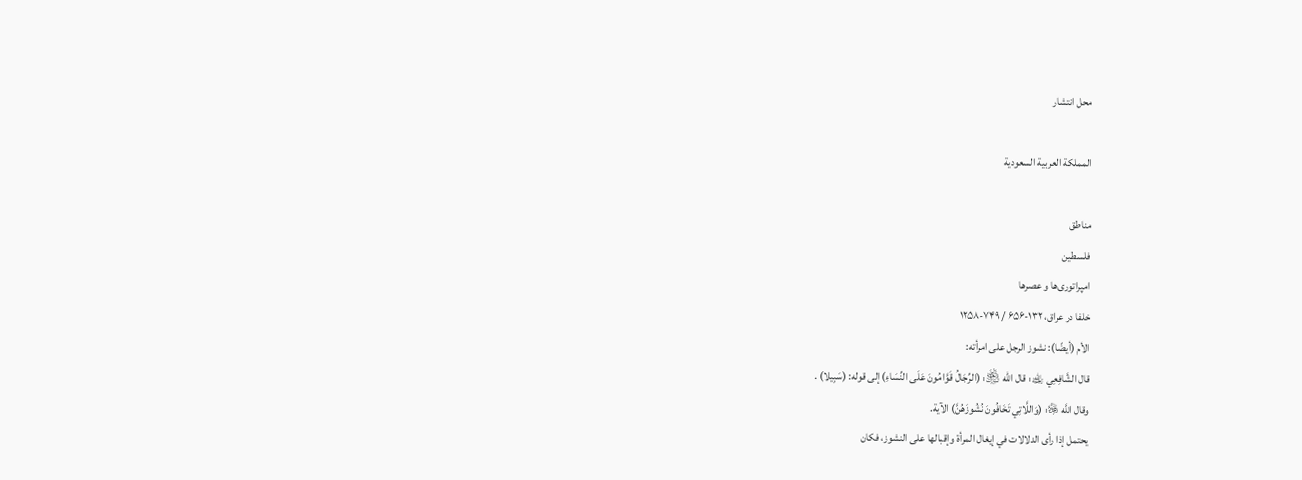محل انتشار

المملكة العربية السعودية

مناطق
فلسطین
امپراتوری‌ها و عصرها
خلفا در عراق، ۱۳۲-۶۵۶ / ۷۴۹-۱۲۵۸
الأم (أيضًا): نشوز الرجل على امرأته:
قال الشَّافِعِي ﵀: قال الله ﵎: (الرِّجَالُ قَوَّامُونَ عَلَى النِّسَاءِ) إلى قوله: (سَبِيلا) .
وقال اللَّه ﷿: (وَاللَّاتِي تَخَافُونَ نُشُوزَهُنَّ) الآية.
يحتمل إذا رأى الدلالات في إيغال المرأة وإقبالها على النشوز، فكان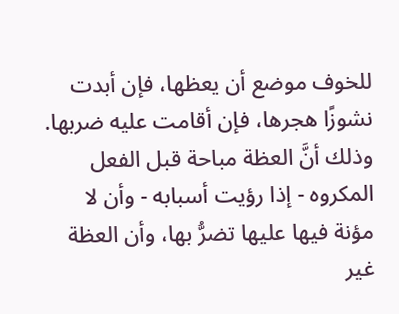للخوف موضع أن يعظها، فإن أبدت نشوزًا هجرها، فإن أقامت عليه ضربها.
وذلك أنَّ العظة مباحة قبل الفعل المكروه - إذا رؤيت أسبابه - وأن لا
مؤنة فيها عليها تضرُّ بها، وأن العظة غير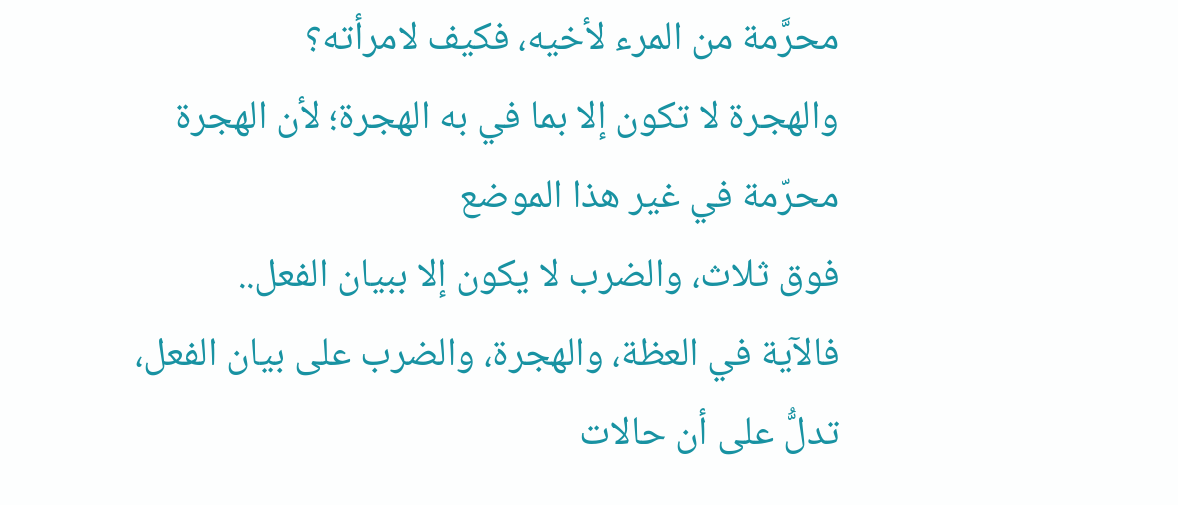محرَّمة من المرء لأخيه، فكيف لامرأته؟
والهجرة لا تكون إلا بما في به الهجرة؛ لأن الهجرة محرّمة في غير هذا الموضع
فوق ثلاث، والضرب لا يكون إلا ببيان الفعل..
فالآية في العظة، والهجرة، والضرب على بيان الفعل، تدلُّ على أن حالات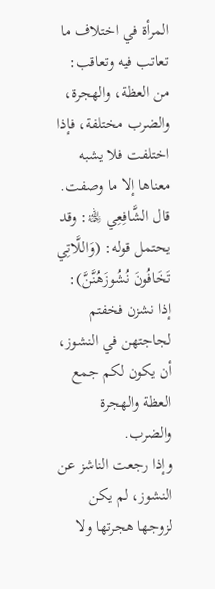المرأة في اختلاف ما تعاتب فيه وتعاقب: من العظة، والهجرة، والضرب مختلفة، فإذا اختلفت فلا يشبه معناها إلا ما وصفت.
قال الشَّافِعِي ﵀: وقد يحتمل قوله: (وَاللَّاتِي تَخَافُونَ نُشُوزَهُنَّنَّ):
إذا نشزن فخفتم لجاجتهن في النشوز، أن يكون لكم جمع العظة والهجرة والضرب.
وإذا رجعت الناشز عن النشوز، لم يكن لزوجها هجرتها ولا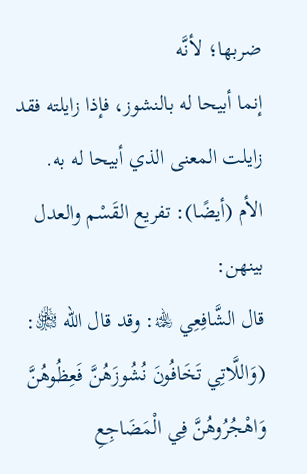ضربها؛ لأنَّه
إنما أبيحا له بالنشوز، فإذا زايلته فقد زايلت المعنى الذي أبيحا له به.
الأم (أيضًا): تفريع القَسْم والعدل بينهن:
قال الشَّافِعِي ﵀: وقد قال الله ﵎: (وَاللَّاتِي تَخَافُونَ نُشُوزَهُنَّ فَعِظُوهُنَّ وَاهْجُرُوهُنَّ فِي الْمَضَاجِعِ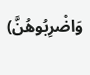وَاضْرِبُوهُنَّ)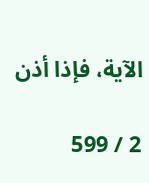الآية، فإذا أذن

2 / 599